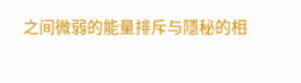之间微弱的能量排斥与隱秘的相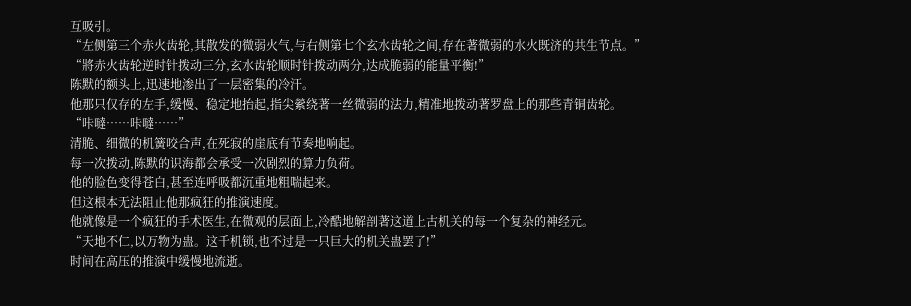互吸引。
“左侧第三个赤火齿轮,其散发的微弱火气,与右侧第七个玄水齿轮之间,存在著微弱的水火既济的共生节点。”
“將赤火齿轮逆时针拨动三分,玄水齿轮顺时针拨动两分,达成脆弱的能量平衡!”
陈默的额头上,迅速地渗出了一层密集的冷汗。
他那只仅存的左手,缓慢、稳定地抬起,指尖縈绕著一丝微弱的法力,精准地拨动著罗盘上的那些青铜齿轮。
“咔噠……咔噠……”
清脆、细微的机簧咬合声,在死寂的崖底有节奏地响起。
每一次拨动,陈默的识海都会承受一次剧烈的算力负荷。
他的脸色变得苍白,甚至连呼吸都沉重地粗喘起来。
但这根本无法阻止他那疯狂的推演速度。
他就像是一个疯狂的手术医生,在微观的层面上,冷酷地解剖著这道上古机关的每一个复杂的神经元。
“天地不仁,以万物为蛊。这千机锁,也不过是一只巨大的机关蛊罢了!”
时间在高压的推演中缓慢地流逝。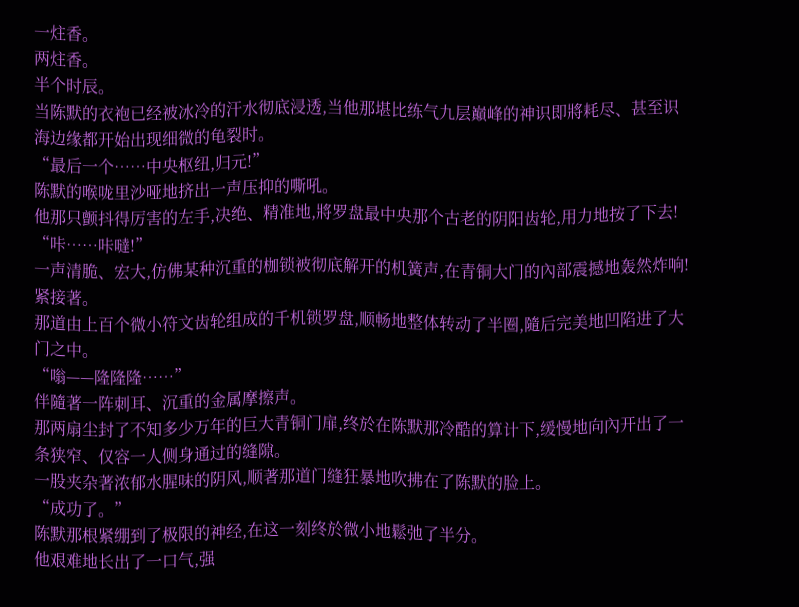一炷香。
两炷香。
半个时辰。
当陈默的衣袍已经被冰冷的汗水彻底浸透,当他那堪比练气九层巔峰的神识即將耗尽、甚至识海边缘都开始出现细微的龟裂时。
“最后一个……中央枢纽,归元!”
陈默的喉咙里沙哑地挤出一声压抑的嘶吼。
他那只颤抖得厉害的左手,决绝、精准地,將罗盘最中央那个古老的阴阳齿轮,用力地按了下去!
“咔……咔噠!”
一声清脆、宏大,仿佛某种沉重的枷锁被彻底解开的机簧声,在青铜大门的內部震撼地轰然炸响!
紧接著。
那道由上百个微小符文齿轮组成的千机锁罗盘,顺畅地整体转动了半圈,隨后完美地凹陷进了大门之中。
“嗡——隆隆隆……”
伴隨著一阵刺耳、沉重的金属摩擦声。
那两扇尘封了不知多少万年的巨大青铜门扉,终於在陈默那冷酷的算计下,缓慢地向內开出了一条狭窄、仅容一人侧身通过的缝隙。
一股夹杂著浓郁水腥味的阴风,顺著那道门缝狂暴地吹拂在了陈默的脸上。
“成功了。”
陈默那根紧绷到了极限的神经,在这一刻终於微小地鬆弛了半分。
他艰难地长出了一口气,强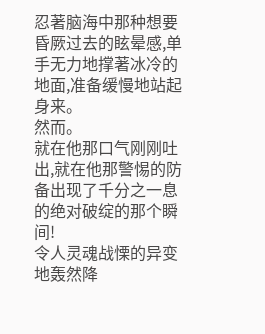忍著脑海中那种想要昏厥过去的眩晕感,单手无力地撑著冰冷的地面,准备缓慢地站起身来。
然而。
就在他那口气刚刚吐出,就在他那警惕的防备出现了千分之一息的绝对破绽的那个瞬间!
令人灵魂战慄的异变地轰然降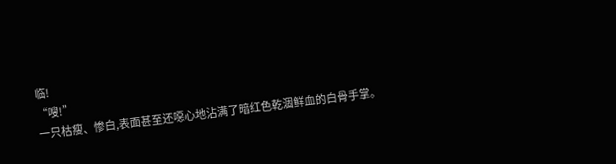临!
“嗖!”
一只枯瘦、惨白,表面甚至还噁心地沾满了暗红色乾涸鲜血的白骨手掌。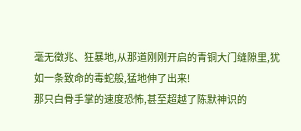毫无徵兆、狂暴地,从那道刚刚开启的青铜大门缝隙里,犹如一条致命的毒蛇般,猛地伸了出来!
那只白骨手掌的速度恐怖,甚至超越了陈默神识的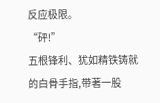反应极限。
“砰!”
五根锋利、犹如精铁铸就的白骨手指,带著一股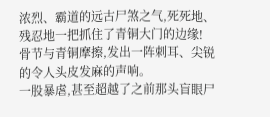浓烈、霸道的远古尸煞之气,死死地、残忍地一把抓住了青铜大门的边缘!
骨节与青铜摩擦,发出一阵刺耳、尖锐的令人头皮发麻的声响。
一股暴虐,甚至超越了之前那头盲眼尸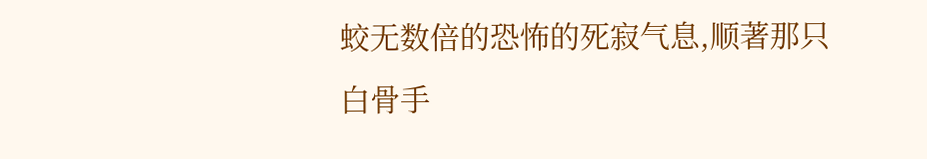蛟无数倍的恐怖的死寂气息,顺著那只白骨手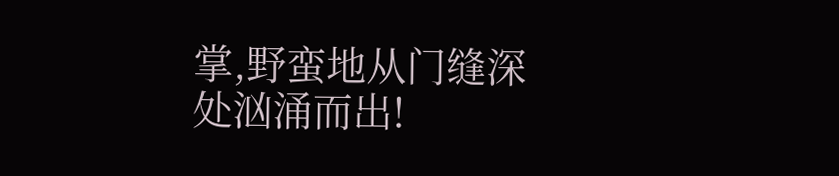掌,野蛮地从门缝深处汹涌而出!